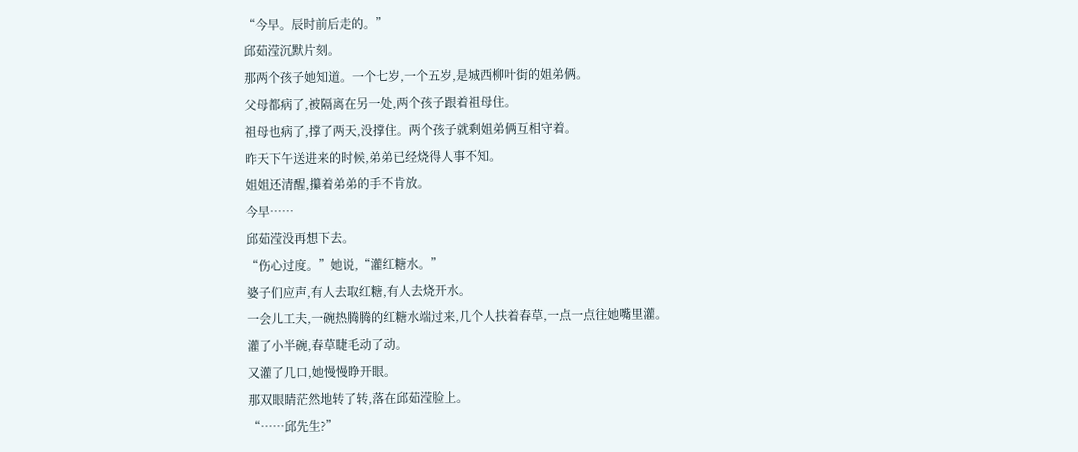“今早。辰时前后走的。”
邱茹滢沉默片刻。
那两个孩子她知道。一个七岁,一个五岁,是城西柳叶街的姐弟俩。
父母都病了,被隔离在另一处,两个孩子跟着祖母住。
祖母也病了,撑了两天,没撑住。两个孩子就剩姐弟俩互相守着。
昨天下午送进来的时候,弟弟已经烧得人事不知。
姐姐还清醒,攥着弟弟的手不肯放。
今早……
邱茹滢没再想下去。
“伤心过度。”她说,“灌红糖水。”
婆子们应声,有人去取红糖,有人去烧开水。
一会儿工夫,一碗热腾腾的红糖水端过来,几个人扶着春草,一点一点往她嘴里灌。
灌了小半碗,春草睫毛动了动。
又灌了几口,她慢慢睁开眼。
那双眼睛茫然地转了转,落在邱茹滢脸上。
“……邱先生?”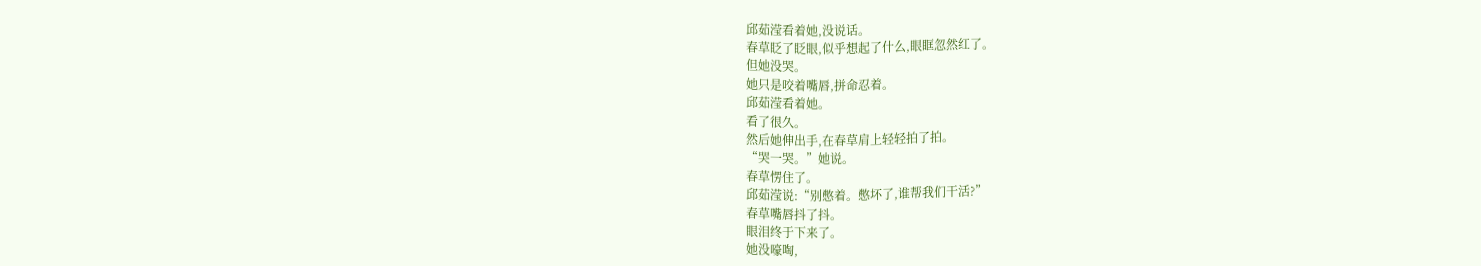邱茹滢看着她,没说话。
春草眨了眨眼,似乎想起了什么,眼眶忽然红了。
但她没哭。
她只是咬着嘴唇,拼命忍着。
邱茹滢看着她。
看了很久。
然后她伸出手,在春草肩上轻轻拍了拍。
“哭一哭。”她说。
春草愣住了。
邱茹滢说:“别憋着。憋坏了,谁帮我们干活?”
春草嘴唇抖了抖。
眼泪终于下来了。
她没嚎啕,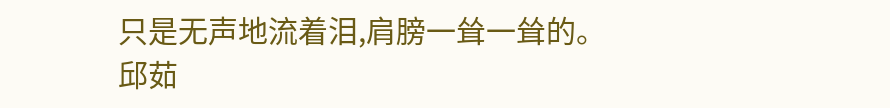只是无声地流着泪,肩膀一耸一耸的。
邱茹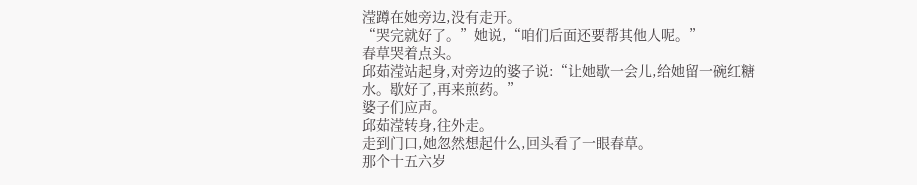滢蹲在她旁边,没有走开。
“哭完就好了。”她说,“咱们后面还要帮其他人呢。”
春草哭着点头。
邱茹滢站起身,对旁边的婆子说:“让她歇一会儿,给她留一碗红糖水。歇好了,再来煎药。”
婆子们应声。
邱茹滢转身,往外走。
走到门口,她忽然想起什么,回头看了一眼春草。
那个十五六岁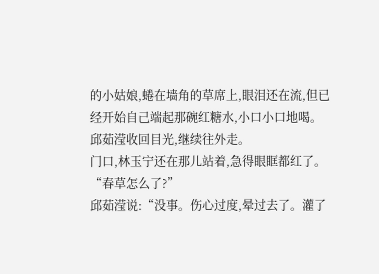的小姑娘,蜷在墙角的草席上,眼泪还在流,但已经开始自己端起那碗红糖水,小口小口地喝。
邱茹滢收回目光,继续往外走。
门口,林玉宁还在那儿站着,急得眼眶都红了。
“春草怎么了?”
邱茹滢说:“没事。伤心过度,晕过去了。灌了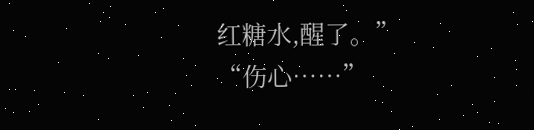红糖水,醒了。”
“伤心……”